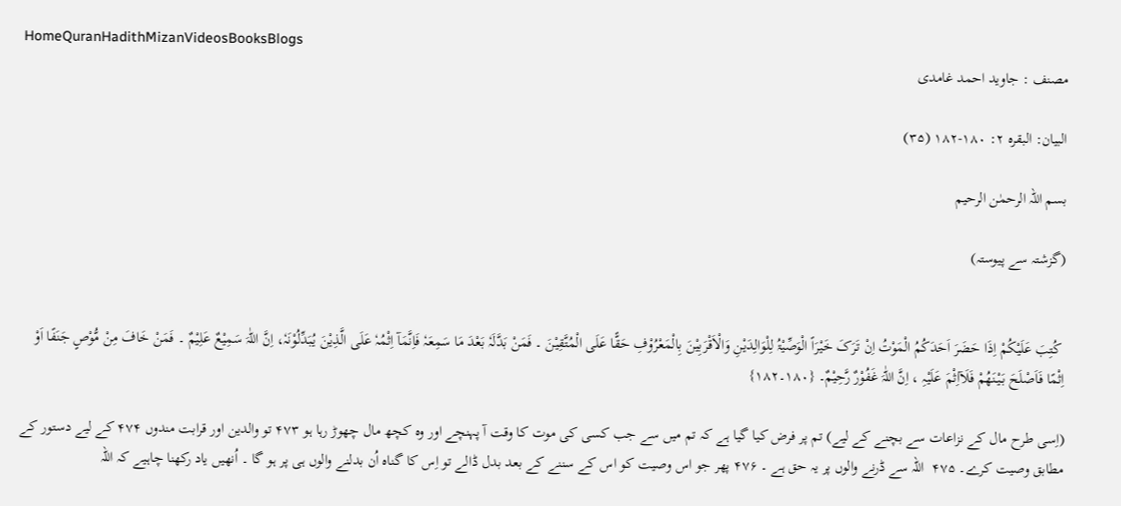HomeQuranHadithMizanVideosBooksBlogs
مصنف : جاوید احمد غامدی

البیان: البقرہ ۲: ۱۸۰-۱۸۲ (۳۵)

بسم اللہ الرحمٰن الرحیم

(گزشتہ سے پیوستہ)


 کُتِبَ عَلَیْکُمْ اِذَا حَضَرَ اَحَدَکُمُ الْمَوْتُ اِنْ تَرَکَ خَیْرَاً الْوَصِّیْۃُ لِلْوَالِدَیْنِ وَالْاَقْرَبِیْنَ بِالْمَعْرُوْفِ حَقًّا عَلَی الْمُتَّقِیْنَ ۔ فَمَنْ بَدَّلَہٗ بَعْدَ مَا سَمِعَہٗ فَاِنَّمَآ اِثْمُہٗ عَلَی الَّذِیْنَ یُبَدِّلُوْنَہٗ، اِنَّ اللّٰہَ سَمِیْعٌ عَلِیْمٌ ۔ فَمَنْ خَافَ مِنْ مُّوْصٍ جَنَفًا اَوْ اِثْمًا فَاَصْلَحَ بَیْنَھُمْ فَلَآاِثْمَ عَلَیْہِ ، اِنَّ اللّٰہَ غَفُوْرٌ رَّحِیْمٌ۔ {۱۸۰۔۱۸۲}

(اِسی طرح مال کے نزاعات سے بچنے کے لیے) تم پر فرض کیا گیا ہے کہ تم میں سے جب کسی کی موت کا وقت آ پہنچے اور وہ کچھ مال چھوڑ رہا ہو ۴۷۳ تو والدین اور قرابت مندوں ۴۷۴ کے لیے دستور کے مطابق وصیت کرے۔ ۴۷۵  اللہ سے ڈرنے والوں پر یہ حق ہے ۔ ۴۷۶ پھر جو اس وصیت کو اس کے سننے کے بعد بدل ڈالے تو اِس کا گناہ اُن بدلنے والوں ہی پر ہو گا ۔ اُنھیں یاد رکھنا چاہیے کہ اللہ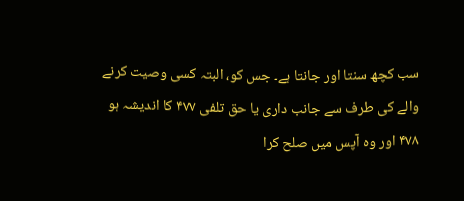سب کچھ سنتا اور جانتا ہے۔ جس کو، البتہ کسی وصیت کرنے والے کی طرف سے جانب داری یا حق تلفی ۴۷۷ کا اندیشہ ہو ۴۷۸ اور وہ آپس میں صلح کرا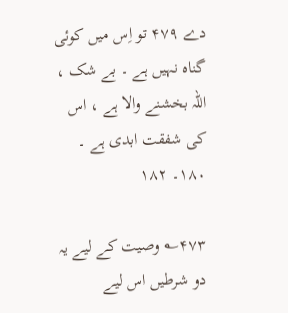دے ۴۷۹ تو اِس میں کوئی گناہ نہیں ہے ۔ بے شک ، اللہ بخشنے والا ہے ، اس کی شفقت ابدی ہے ۔ ۱۸۰۔ ۱۸۲

۴۷۳؎ وصیت کے لیے یہ دو شرطیں اس لیے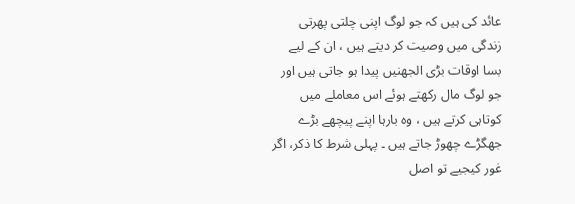عائد کی ہیں کہ جو لوگ اپنی چلتی پھرتی زندگی میں وصیت کر دیتے ہیں ، ان کے لیے بسا اوقات بڑی الجھنیں پیدا ہو جاتی ہیں اور جو لوگ مال رکھتے ہوئے اس معاملے میں کوتاہی کرتے ہیں ، وہ بارہا اپنے پیچھے بڑے جھگڑے چھوڑ جاتے ہیں ۔ پہلی شرط کا ذکر، اگر غور کیجیے تو اصل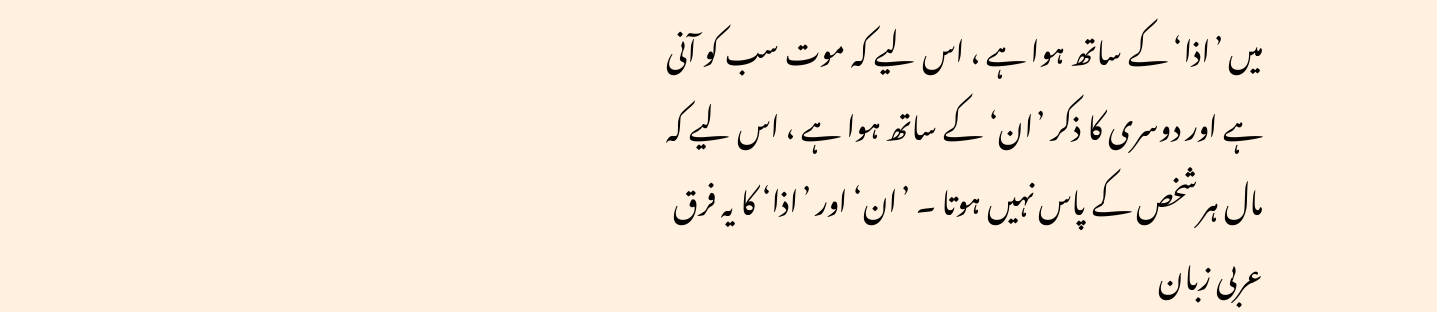میں ’اذا‘ کے ساتھ ہوا ہے ، اس لیے کہ موت سب کو آنی ہے اور دوسری کا ذکر ’ان‘ کے ساتھ ہوا ہے ، اس لیے کہ مال ہر شخص کے پاس نہیں ہوتا ۔ ’ان‘ اور ’اذا‘ کا یہ فرق عربی زبان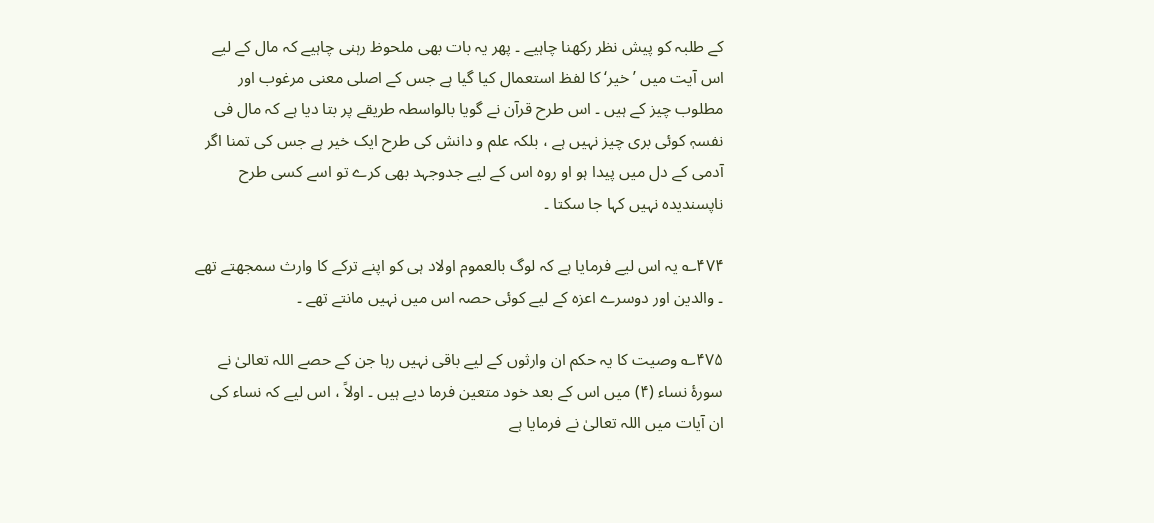کے طلبہ کو پیش نظر رکھنا چاہیے ۔ پھر یہ بات بھی ملحوظ رہنی چاہیے کہ مال کے لیے اس آیت میں ’خیر‘ کا لفظ استعمال کیا گیا ہے جس کے اصلی معنی مرغوب اور مطلوب چیز کے ہیں ۔ اس طرح قرآن نے گویا بالواسطہ طریقے پر بتا دیا ہے کہ مال فی نفسہٖ کوئی بری چیز نہیں ہے ، بلکہ علم و دانش کی طرح ایک خیر ہے جس کی تمنا اگر آدمی کے دل میں پیدا ہو او روہ اس کے لیے جدوجہد بھی کرے تو اسے کسی طرح ناپسندیدہ نہیں کہا جا سکتا ۔

۴۷۴؎ یہ اس لیے فرمایا ہے کہ لوگ بالعموم اولاد ہی کو اپنے ترکے کا وارث سمجھتے تھے ۔ والدین اور دوسرے اعزہ کے لیے کوئی حصہ اس میں نہیں مانتے تھے ۔

۴۷۵؎ وصیت کا یہ حکم ان وارثوں کے لیے باقی نہیں رہا جن کے حصے اللہ تعالیٰ نے سورۂ نساء (۴) میں اس کے بعد خود متعین فرما دیے ہیں ۔ اولاً ، اس لیے کہ نساء کی ان آیات میں اللہ تعالیٰ نے فرمایا ہے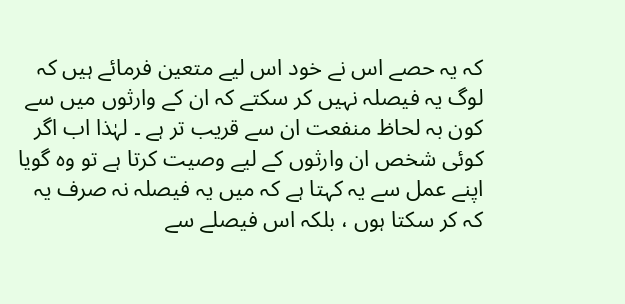کہ یہ حصے اس نے خود اس لیے متعین فرمائے ہیں کہ لوگ یہ فیصلہ نہیں کر سکتے کہ ان کے وارثوں میں سے کون بہ لحاظ منفعت ان سے قریب تر ہے ۔ لہٰذا اب اگر کوئی شخص ان وارثوں کے لیے وصیت کرتا ہے تو وہ گویا اپنے عمل سے یہ کہتا ہے کہ میں یہ فیصلہ نہ صرف یہ کہ کر سکتا ہوں ، بلکہ اس فیصلے سے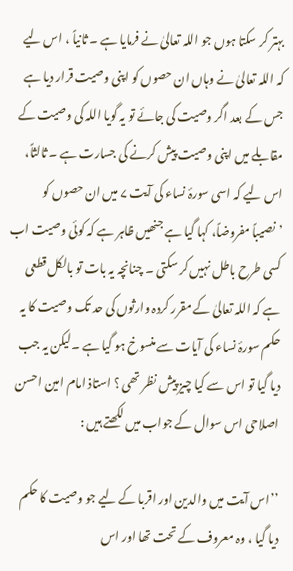بہتر کر سکتا ہوں جو اللہ تعالیٰ نے فرمایا ہے ۔ ثانیاً ، اس لیے کہ اللہ تعالیٰ نے وہاں ان حصوں کو اپنی وصیت قرار دیا ہے جس کے بعد اگر وصیت کی جائے تو یہ گویا اللہ کی وصیت کے مقابلے میں اپنی وصیت پیش کرنے کی جسارت ہے ۔ ثالثاً، اس لیے کہ اسی سورۂ نساء کی آیت ۷ میں ان حصوں کو ’نصیباً مفروضاً، کہا گیا ہے جنھیں ظاہر ہے کہ کوئی وصیت اب کسی طرح باطل نہیں کر سکتی ۔ چنانچہ یہ بات تو بالکل قطعی ہے کہ اللہ تعالیٰ کے مقرر کردہ وارثوں کی حد تک وصیت کا یہ حکم سورۂ نساء کی آیات سے منسوخ ہو گیا ہے ۔لیکن یہ جب دیا گیا تو اس سے کیا چیز پیش نظر تھی ؟ استاذ امام امین احسن اصلاحی اس سوال کے جواب میں لکھتے ہیں :

’’اس آیت میں والدین اور اقربا کے لیے جو وصیت کا حکم دیا گیا ، وہ معروف کے تحت تھا اور اس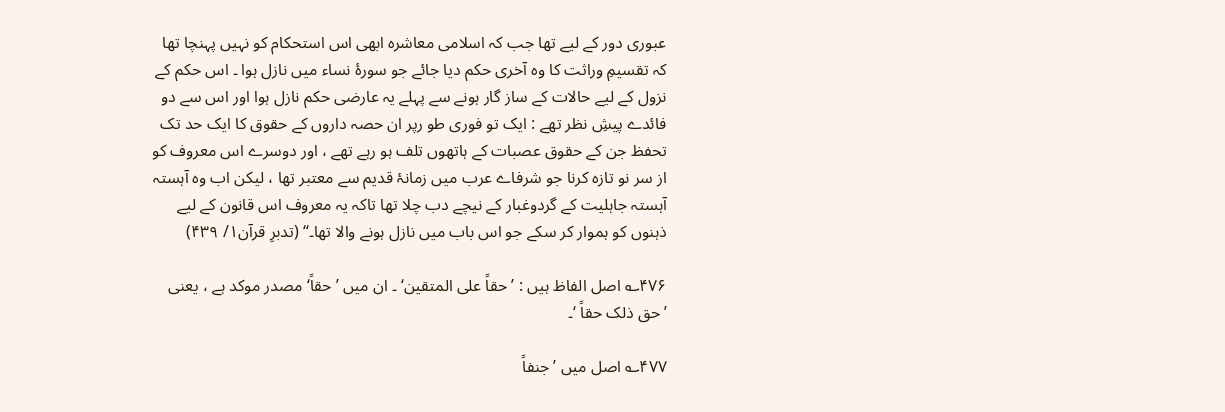عبوری دور کے لیے تھا جب کہ اسلامی معاشرہ ابھی اس استحکام کو نہیں پہنچا تھا کہ تقسیمِ وراثت کا وہ آخری حکم دیا جائے جو سورۂ نساء میں نازل ہوا ۔ اس حکم کے نزول کے لیے حالات کے ساز گار ہونے سے پہلے یہ عارضی حکم نازل ہوا اور اس سے دو فائدے پیشِ نظر تھے : ایک تو فوری طو رپر ان حصہ داروں کے حقوق کا ایک حد تک تحفظ جن کے حقوق عصبات کے ہاتھوں تلف ہو رہے تھے ، اور دوسرے اس معروف کو از سر نو تازہ کرنا جو شرفاے عرب میں زمانۂ قدیم سے معتبر تھا ، لیکن اب وہ آہستہ آہستہ جاہلیت کے گردوغبار کے نیچے دب چلا تھا تاکہ یہ معروف اس قانون کے لیے ذہنوں کو ہموار کر سکے جو اس باب میں نازل ہونے والا تھا۔‘‘ (تدبرِ قرآن۱/ ۴۳۹)

۴۷۶؎ اصل الفاظ ہیں : ’حقاً علی المتقین‘ ۔ ان میں ’حقاً‘ مصدر موکد ہے ، یعنی ’حق ذلک حقاً ‘۔

۴۷۷؎ اصل میں ’جنفاً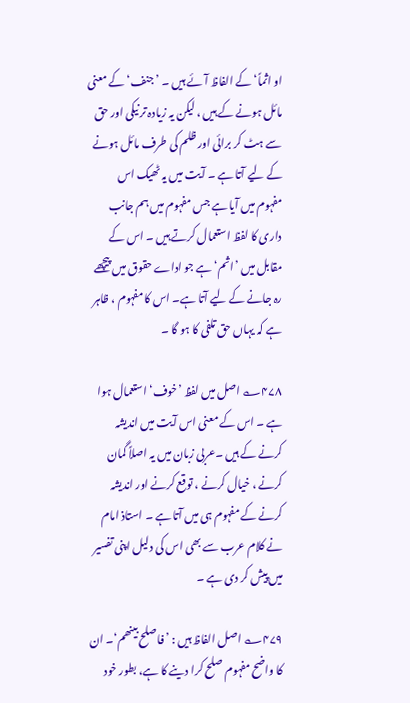او اثماً‘ کے الفاظ آئے ہیں ۔ ’جنف‘ کے معنی مائل ہونے کے ہیں ، لیکن یہ زیادہ تر نیکی اور حق سے ہٹ کر برائی اور ظلم کی طرف مائل ہونے کے لیے آتا ہے ۔ آیت میں یہ ٹھیک اس مفہوم میں آیا ہے جس مفہوم میں ہم جانب داری کا لفظ استعمال کرتے ہیں ۔ اس کے مقابل میں ’اثم‘ ہے جو اداے حقوق میں پیچھے رہ جانے کے لیے آتا ہے۔ اس کا مفہوم ، ظاہر ہے کہ یہاں حق تلفی کا ہو گا ۔

۴۷۸؎ اصل میں لفظ ’خوف‘ استعمال ہوا ہے ۔ اس کے معنی اس آیت میں اندیشہ کرنے کے ہیں ۔عربی زبان میں یہ اصلاً گمان کرنے ، خیال کرنے ، توقع کرنے اور اندیشہ کرنے کے مفہوم ہی میں آتا ہے ۔ استاذ امام نے کلام عرب سے بھی اس کی دلیل اپنی تفسیر میں پیش کر دی ہے ۔

۴۷۹؎ اصل الفاظ ہیں : ’فاصلح بینھم‘۔ ان کا واضح مفہوم صلح کرا دینے کا ہے، بطور خود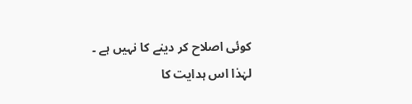کوئی اصلاح کر دینے کا نہیں ہے ۔ لہٰذا اس ہدایت کا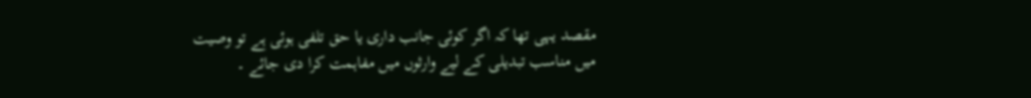مقصد یہی تھا کہ اگر کوئی جانب داری یا حق تلفی ہوئی ہے تو وصیت میں مناسب تبدیلی کے لیے وارثوں میں مفاہمت کرا دی جائے ۔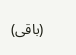(باقی)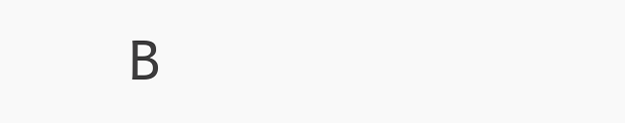B